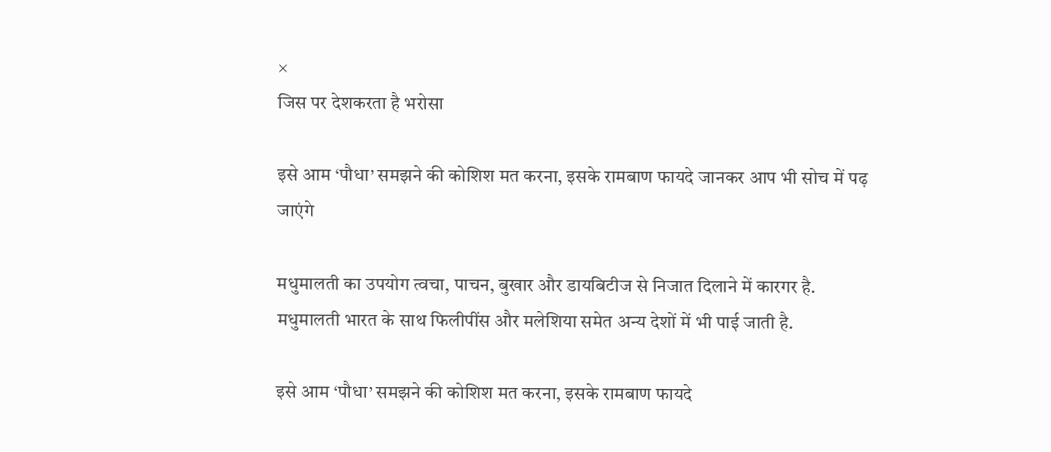×
जिस पर देशकरता है भरोसा

इसे आम ‘पौधा’ समझने की कोशिश मत करना, इसके रामबाण फायदे जानकर आप भी सोच में पढ़ जाएंगे

मधुमालती का उपयोग त्वचा, पाचन, बुखार और डायबिटीज से निजात दिलाने में कारगर है. मधुमालती भारत के साथ फिलीपींस और मलेशिया समेत अन्य देशों में भी पाई जाती है.

इसे आम ‘पौधा’ समझने की कोशिश मत करना, इसके रामबाण फायदे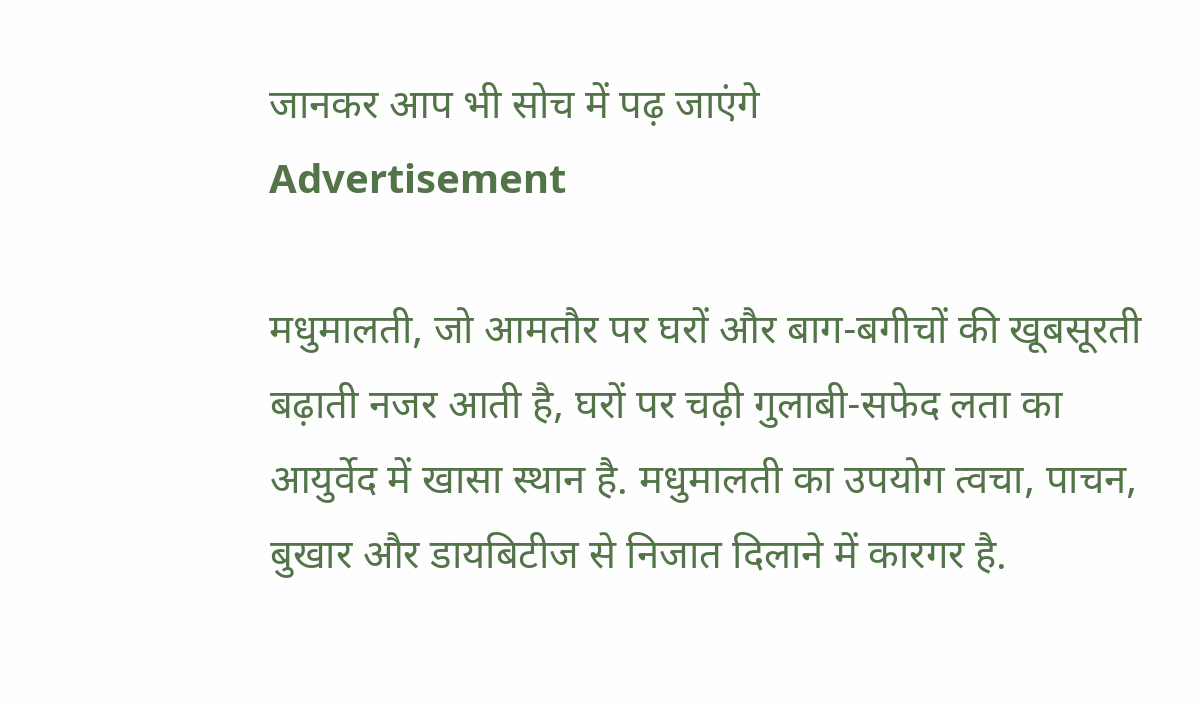जानकर आप भी सोच में पढ़ जाएंगे
Advertisement

मधुमालती, जो आमतौर पर घरों और बाग-बगीचों की खूबसूरती बढ़ाती नजर आती है, घरों पर चढ़ी गुलाबी-सफेद लता का आयुर्वेद में खासा स्थान है. मधुमालती का उपयोग त्वचा, पाचन, बुखार और डायबिटीज से निजात दिलाने में कारगर है.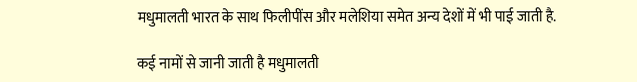मधुमालती भारत के साथ फिलीपींस और मलेशिया समेत अन्य देशों में भी पाई जाती है.

कई नामों से जानी जाती है मधुमालती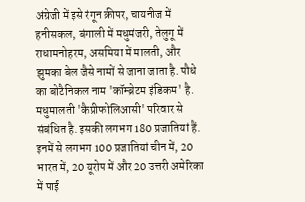अंग्रेजी में इसे रंगून क्रीपर, चायनीज में हनीसकल, बंगाली में मधुमंजरी, तेलुगू में राधामनोहरम, असमिया में मालती, और झुमका बेल जैसे नामों से जाना जाता है. पौधे का बोटैनिकल नाम 'कॉम्ब्रेटम इंडिकम' है. मधुमालती 'कैप्रीफोलिआसी' परिवार से संबंधित है. इसकी लगभग 180 प्रजातियां हैं. इनमें से लगभग 100 प्रजातियां चीन में, 20 भारत में, 20 यूरोप में और 20 उत्तरी अमेरिका में पाई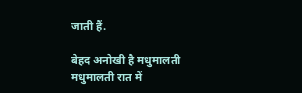जाती हैं.

बेहद अनोखी है मधुमालती
मधुमालती रात में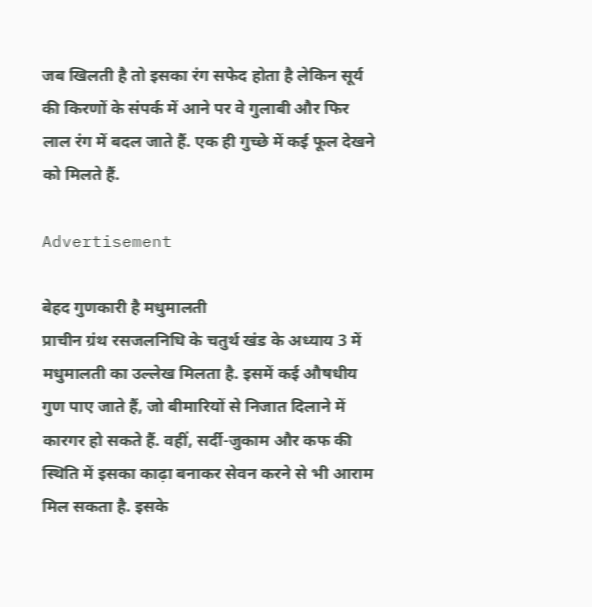जब खिलती है तो इसका रंग सफेद होता है लेकिन सूर्य की किरणों के संपर्क में आने पर वे गुलाबी और फिर लाल रंग में बदल जाते हैं. एक ही गुच्छे में कई फूल देखने को मिलते हैं.

Advertisement

बेहद गुणकारी है मधुमालती
प्राचीन ग्रंथ रसजलनिधि के चतुर्थ खंड के अध्याय 3 में मधुमालती का उल्लेख मिलता है. इसमें कई औषधीय गुण पाए जाते हैं, जो बीमारियों से निजात दिलाने में कारगर हो सकते हैं. वहीं, सर्दी-जुकाम और कफ की स्थिति में इसका काढ़ा बनाकर सेवन करने से भी आराम मिल सकता है. इसके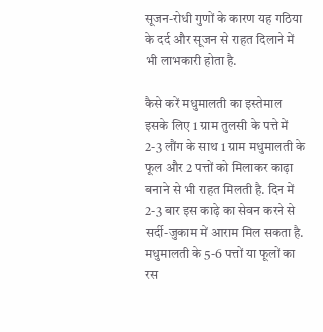सूजन-रोधी गुणों के कारण यह गठिया के दर्द और सूजन से राहत दिलाने में भी लाभकारी होता है.

कैसे करें मधुमालती का इस्तेमाल
इसके लिए 1 ग्राम तुलसी के पत्ते में 2-3 लौंग के साथ 1 ग्राम मधुमालती के फूल और 2 पत्तों को मिलाकर काढ़ा बनाने से भी राहत मिलती है. दिन में 2-3 बार इस काढ़े का सेवन करने से सर्दी-जुकाम में आराम मिल सकता है. मधुमालती के 5-6 पत्तों या फूलों का रस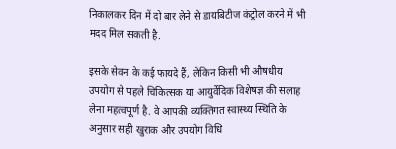निकालकर दिन में दो बार लेने से डायबिटीज कंट्रोल करने में भी मदद मिल सकती है.

इसके सेवन के कई फायदे हैं, लेकिन किसी भी औषधीय उपयोग से पहले चिकित्सक या आयुर्वेदिक विशेषज्ञ की सलाह लेना महत्वपूर्ण है. वे आपकी व्यक्तिगत स्वास्थ्य स्थिति के अनुसार सही खुराक और उपयोग विधि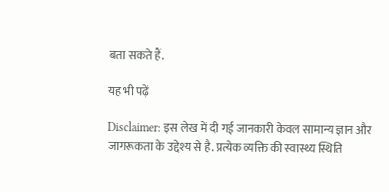बता सकते हैं.

यह भी पढ़ें

Disclaimer: इस लेख में दी गई जानकारी केवल सामान्य ज्ञान और जागरूकता के उद्देश्य से है. प्रत्येक व्यक्ति की स्वास्थ्य स्थिति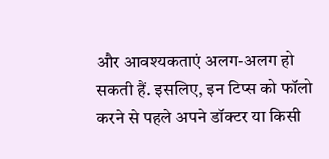और आवश्यकताएं अलग-अलग हो सकती हैं. इसलिए, इन टिप्स को फॉलो करने से पहले अपने डॉक्टर या किसी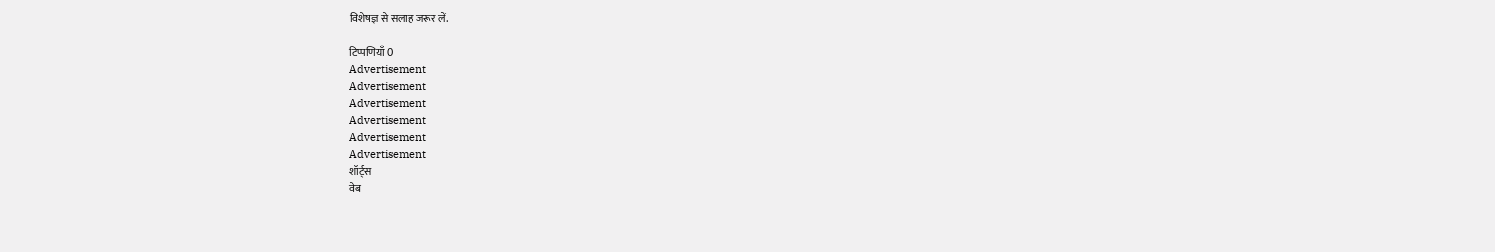विशेषज्ञ से सलाह जरूर लें.

टिप्पणियाँ 0
Advertisement
Advertisement
Advertisement
Advertisement
Advertisement
Advertisement
शॉर्ट्स
वेब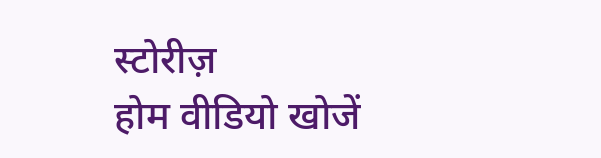स्टोरीज़
होम वीडियो खोजें